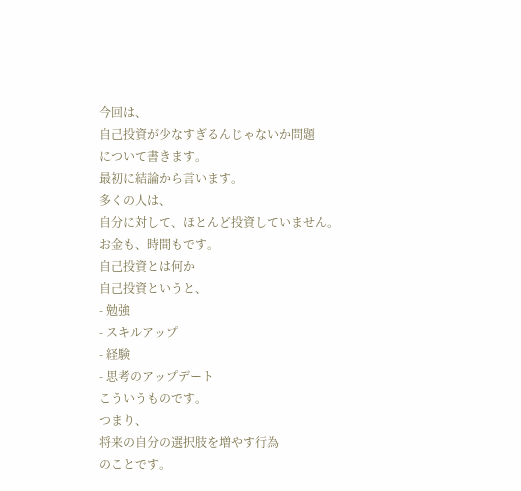今回は、
自己投資が少なすぎるんじゃないか問題
について書きます。
最初に結論から言います。
多くの人は、
自分に対して、ほとんど投資していません。
お金も、時間もです。
自己投資とは何か
自己投資というと、
- 勉強
- スキルアップ
- 経験
- 思考のアップデート
こういうものです。
つまり、
将来の自分の選択肢を増やす行為
のことです。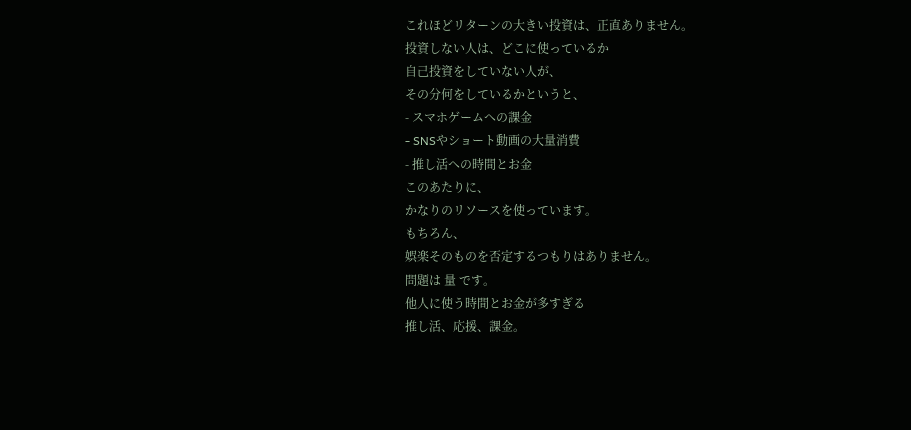これほどリターンの大きい投資は、正直ありません。
投資しない人は、どこに使っているか
自己投資をしていない人が、
その分何をしているかというと、
- スマホゲームへの課金
- SNSやショート動画の大量消費
- 推し活への時間とお金
このあたりに、
かなりのリソースを使っています。
もちろん、
娯楽そのものを否定するつもりはありません。
問題は 量 です。
他人に使う時間とお金が多すぎる
推し活、応援、課金。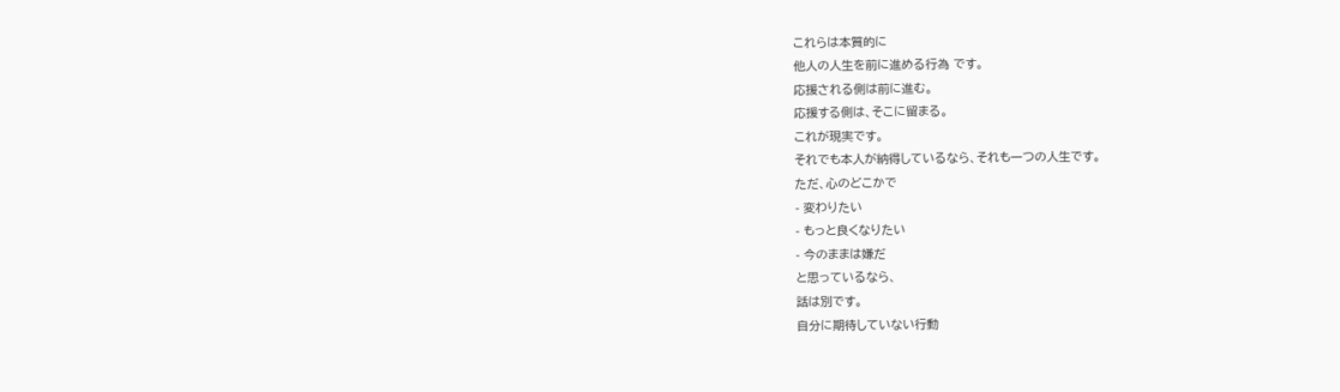これらは本質的に
他人の人生を前に進める行為 です。
応援される側は前に進む。
応援する側は、そこに留まる。
これが現実です。
それでも本人が納得しているなら、それも一つの人生です。
ただ、心のどこかで
- 変わりたい
- もっと良くなりたい
- 今のままは嫌だ
と思っているなら、
話は別です。
自分に期待していない行動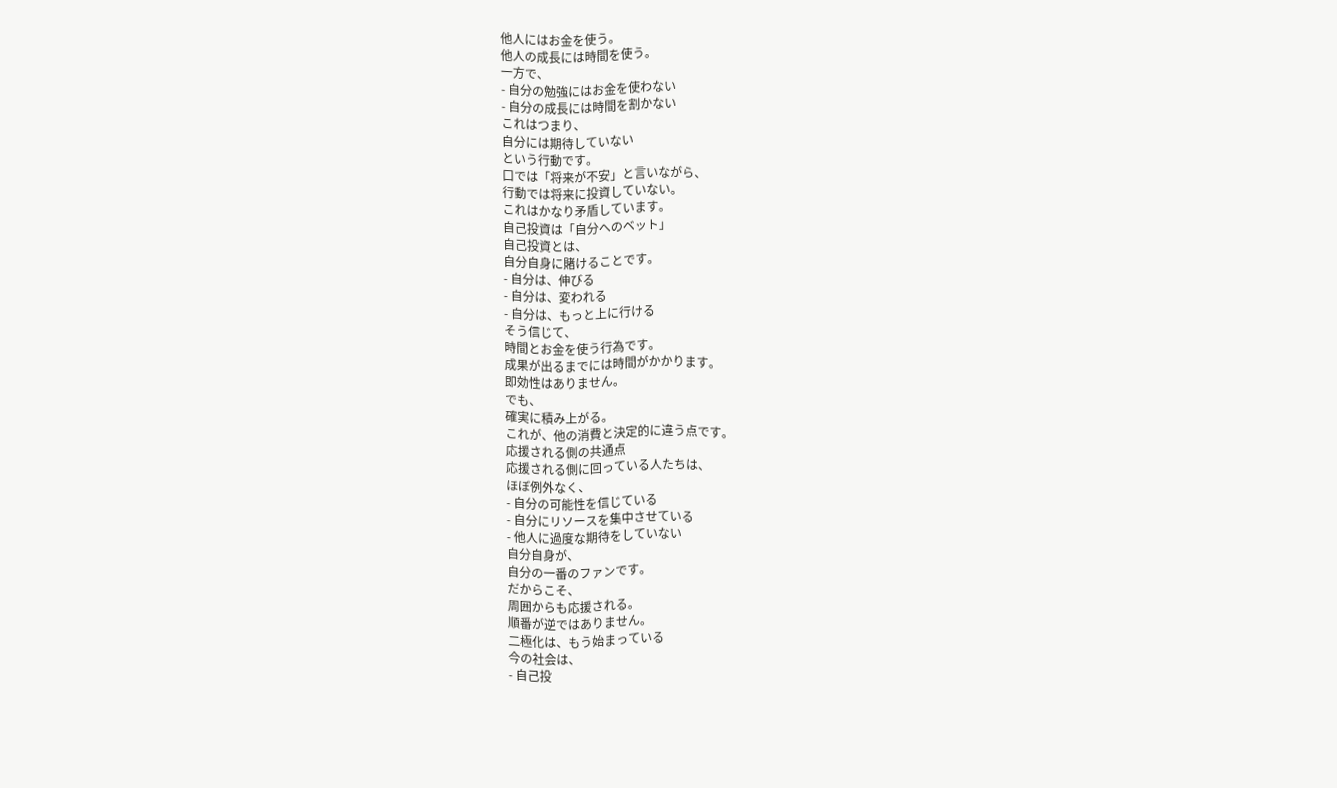他人にはお金を使う。
他人の成長には時間を使う。
一方で、
- 自分の勉強にはお金を使わない
- 自分の成長には時間を割かない
これはつまり、
自分には期待していない
という行動です。
口では「将来が不安」と言いながら、
行動では将来に投資していない。
これはかなり矛盾しています。
自己投資は「自分へのベット」
自己投資とは、
自分自身に賭けることです。
- 自分は、伸びる
- 自分は、変われる
- 自分は、もっと上に行ける
そう信じて、
時間とお金を使う行為です。
成果が出るまでには時間がかかります。
即効性はありません。
でも、
確実に積み上がる。
これが、他の消費と決定的に違う点です。
応援される側の共通点
応援される側に回っている人たちは、
ほぼ例外なく、
- 自分の可能性を信じている
- 自分にリソースを集中させている
- 他人に過度な期待をしていない
自分自身が、
自分の一番のファンです。
だからこそ、
周囲からも応援される。
順番が逆ではありません。
二極化は、もう始まっている
今の社会は、
- 自己投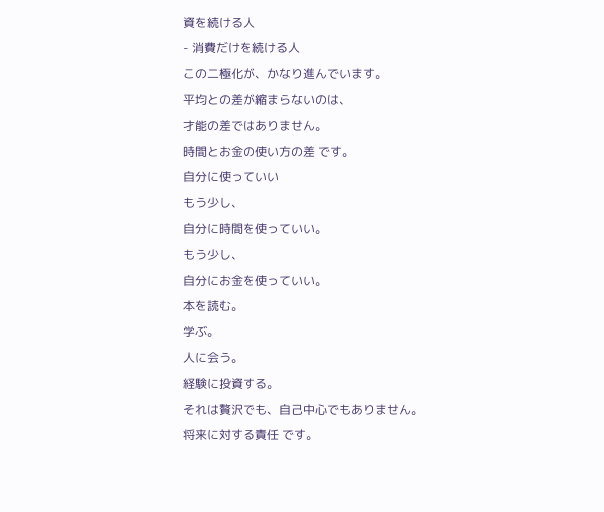資を続ける人
- 消費だけを続ける人
この二極化が、かなり進んでいます。
平均との差が縮まらないのは、
才能の差ではありません。
時間とお金の使い方の差 です。
自分に使っていい
もう少し、
自分に時間を使っていい。
もう少し、
自分にお金を使っていい。
本を読む。
学ぶ。
人に会う。
経験に投資する。
それは贅沢でも、自己中心でもありません。
将来に対する責任 です。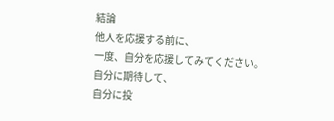結論
他人を応援する前に、
一度、自分を応援してみてください。
自分に期待して、
自分に投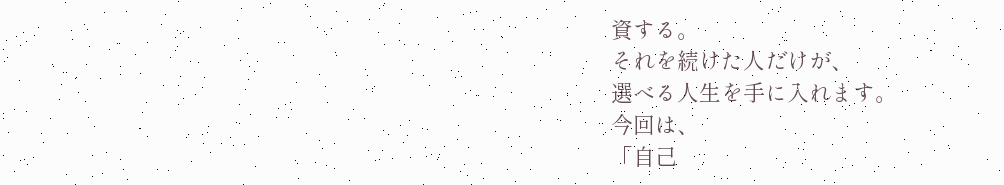資する。
それを続けた人だけが、
選べる人生を手に入れます。
今回は、
「自己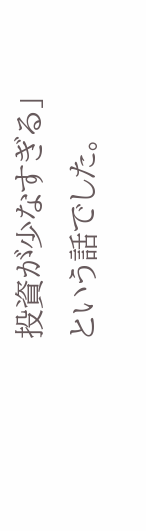投資が少なすぎる」
という話でした。